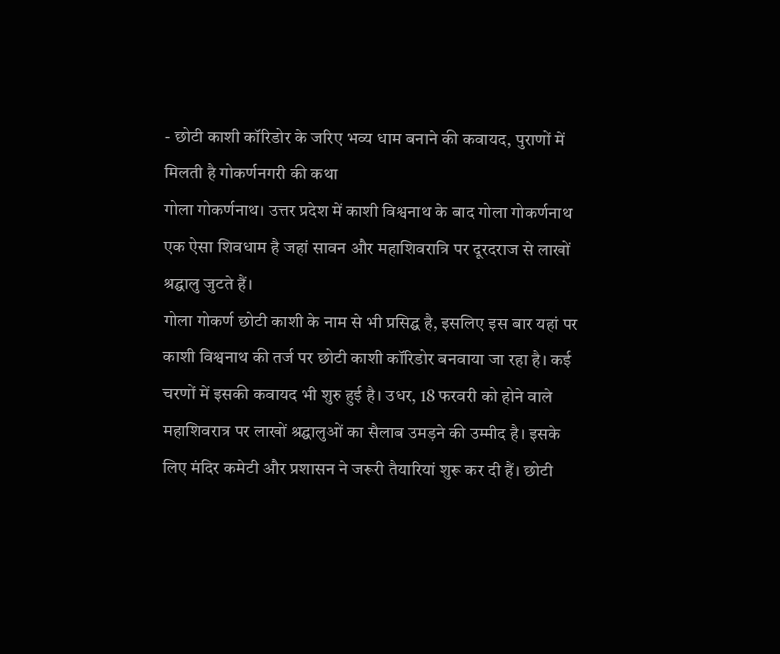- छोटी काशी कॉरिडोर के जरिए भव्य धाम बनाने की कवायद, पुराणों में मिलती है गोकर्णनगरी की कथा
गोला गोकर्णनाथ। उत्तर प्रदेश में काशी विश्वनाथ के बाद गोला गोकर्णनाथ एक ऐसा शिवधाम है जहां सावन और महाशिवरात्रि पर दूरदराज से लाखों श्रद्घालु जुटते हैं।
गोला गोकर्ण छोटी काशी के नाम से भी प्रसिद्घ है, इसलिए इस बार यहां पर काशी विश्वनाथ की तर्ज पर छोटी काशी कॉरिडोर बनवाया जा रहा है। कई चरणों में इसकी कवायद भी शुरु हुई है। उधर, 18 फरवरी को होने वाले महाशिवरात्र पर लाखों श्रद्घालुओं का सैलाब उमड़ने की उम्मीद है। इसके लिए मंदिर कमेटी और प्रशासन ने जरूरी तैयारियां शुरू कर दी हैं। छोटी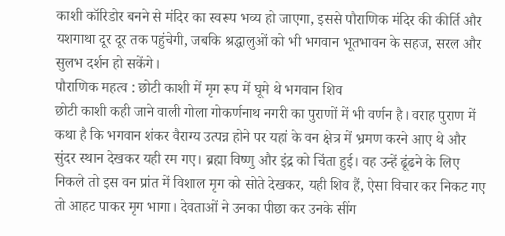काशी कॉरिडोर बनने से मंदिर का स्वरूप भव्य हो जाएगा, इससे पौराणिक मंदिर की कीर्ति और यशगाथा दूर दूर तक पहुंचेगी, जबकि श्रद्धालुओं को भी भगवान भूतभावन के सहज, सरल और सुलभ दर्शन हो सकेंगे।
पौराणिक महत्व : छोटी काशी में मृग रूप में घूमे थे भगवान शिव
छोटी काशी कही जाने वाली गोला गोकर्णनाथ नगरी का पुराणों में भी वर्णन है। वराह पुराण में कथा है कि भगवान शंकर वैराग्य उत्पन्न होने पर यहां के वन क्षेत्र में भ्रमण करने आए थे और सुंदर स्थान देखकर यही रम गए। ब्रह्मा विष्णु और इंद्र को चिंता हुई। वह उन्हें ढूंढने के लिए निकले तो इस वन प्रांत में विशाल मृग को सोते देखकर, यही शिव हैं, ऐसा विचार कर निकट गए तो आहट पाकर मृग भागा। देवताओं ने उनका पीछा कर उनके सींग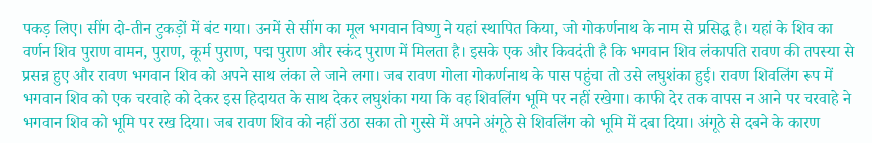पकड़ लिए। सींग दो-तीन टुकड़ों में बंट गया। उनमें से सींग का मूल भगवान विष्णु ने यहां स्थापित किया, जो गोकर्णनाथ के नाम से प्रसिद्ध है। यहां के शिव का वर्णन शिव पुराण वामन, पुराण, कूर्म पुराण, पद्म पुराण और स्कंद पुराण में मिलता है। इसके एक और किवदंती है कि भगवान शिव लंकापति रावण की तपस्या से प्रसन्न हुए और रावण भगवान शिव को अपने साथ लंका ले जाने लगा। जब रावण गोला गोकर्णनाथ के पास पहुंचा तो उसे लघुशंका हुई। रावण शिवलिंग रूप में भगवान शिव को एक चरवाहे को देकर इस हिदायत के साथ देकर लघुशंका गया कि वह शिवलिंग भूमि पर नहीं रखेगा। काफी देर तक वापस न आने पर चरवाहे ने भगवान शिव को भूमि पर रख दिया। जब रावण शिव को नहीं उठा सका तो गुस्से में अपने अंगूठे से शिवलिंग को भूमि में दबा दिया। अंगूठे से दबने के कारण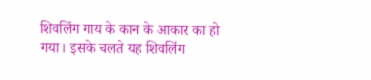शिवलिंग गाय के कान के आकार का हो गया। इसके चलते यह शिवलिंग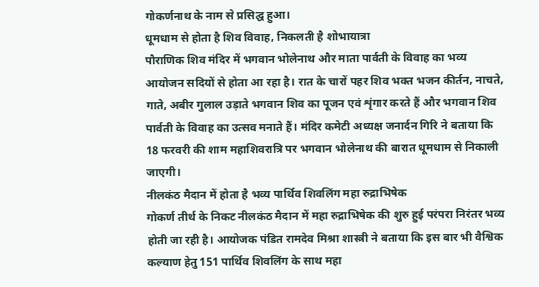गोकर्णनाथ के नाम से प्रसिद्घ हुआ।
धूमधाम से होता है शिव विवाह, निकलती है शोभायात्रा
पौराणिक शिव मंदिर में भगवान भोलेनाथ और माता पार्वती के विवाह का भव्य आयोजन सदियों से होता आ रहा है। रात के चारों पहर शिव भक्त भजन कीर्तन, नाचते, गाते, अबीर गुलाल उड़ाते भगवान शिव का पूजन एवं शृंगार करते हैं और भगवान शिव पार्वती के विवाह का उत्सव मनाते हैं। मंदिर कमेटी अध्यक्ष जनार्दन गिरि ने बताया कि 18 फरवरी की शाम महाशिवरात्रि पर भगवान भोलेनाथ की बारात धूमधाम से निकाली जाएगी।
नीलकंठ मैदान में होता है भव्य पार्थिव शिवलिंग महा रुद्राभिषेक
गोकर्ण तीर्थ के निकट नीलकंठ मैदान में महा रुद्राभिषेक की शुरु हुई परंपरा निरंतर भव्य होती जा रही है। आयोजक पंडित रामदेव मिश्रा शास्त्री ने बताया कि इस बार भी वैश्विक कल्याण हेतु 151 पार्थिव शिवलिंग के साथ महा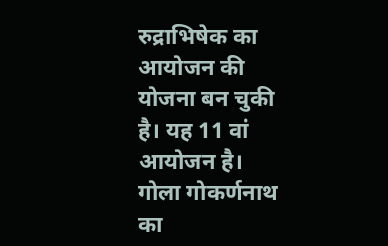रुद्राभिषेक का आयोजन की योजना बन चुकी है। यह 11 वां आयोजन है।
गोला गोकर्णनाथ का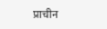प्राचीन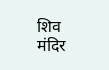शिव मंदिर